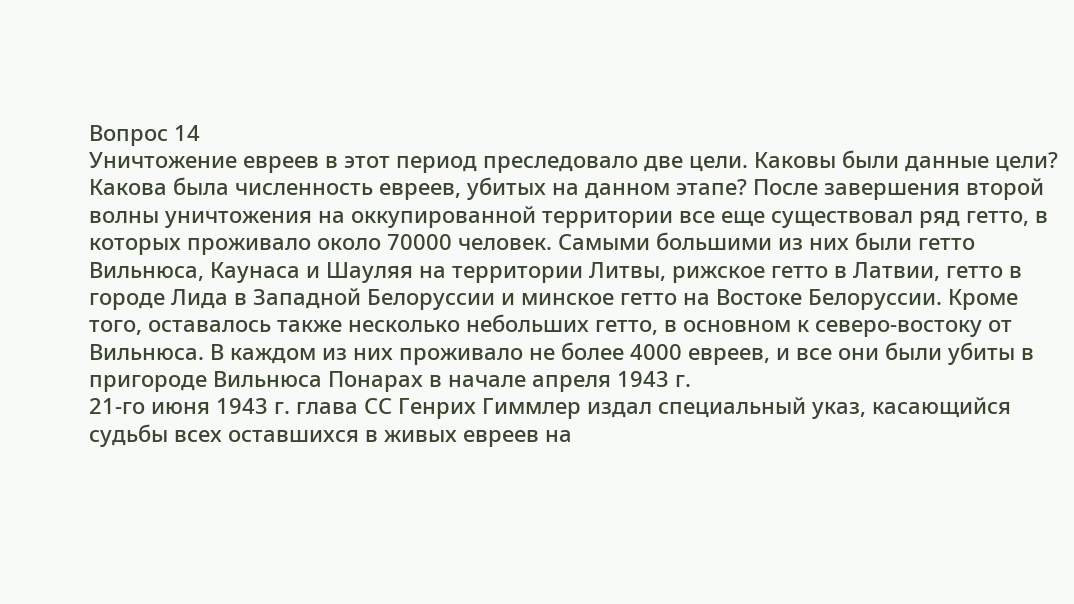Вопрос 14
Уничтожение евреев в этот период преследовало две цели. Каковы были данные цели?
Какова была численность евреев, убитых на данном этапе? После завершения второй волны уничтожения на оккупированной территории все еще существовал ряд гетто, в которых проживало около 70000 человек. Самыми большими из них были гетто Вильнюса, Каунаса и Шауляя на территории Литвы, рижское гетто в Латвии, гетто в городе Лида в Западной Белоруссии и минское гетто на Востоке Белоруссии. Кроме того, оставалось также несколько небольших гетто, в основном к северо-востоку от Вильнюса. В каждом из них проживало не более 4000 евреев, и все они были убиты в пригороде Вильнюса Понарах в начале апреля 1943 г.
21-го июня 1943 г. глава СС Генрих Гиммлер издал специальный указ, касающийся судьбы всех оставшихся в живых евреев на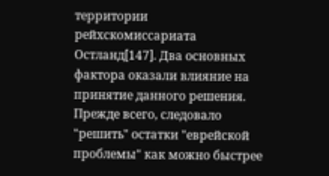территории рейхскомиссариата Остланд[147]. Два основных фактора оказали влияние на принятие данного решения. Прежде всего, следовало "решить" остатки "еврейской проблемы" как можно быстрее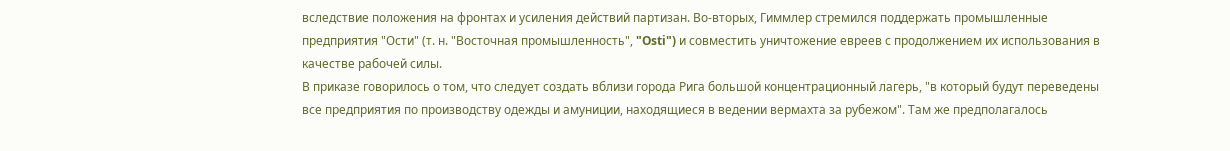вследствие положения на фронтах и усиления действий партизан. Во-вторых, Гиммлер стремился поддержать промышленные предприятия "Ости" (т. н. "Восточная промышленность", "Osti") и совместить уничтожение евреев с продолжением их использования в качестве рабочей силы.
В приказе говорилось о том, что следует создать вблизи города Рига большой концентрационный лагерь, "в который будут переведены все предприятия по производству одежды и амуниции, находящиеся в ведении вермахта за рубежом". Там же предполагалось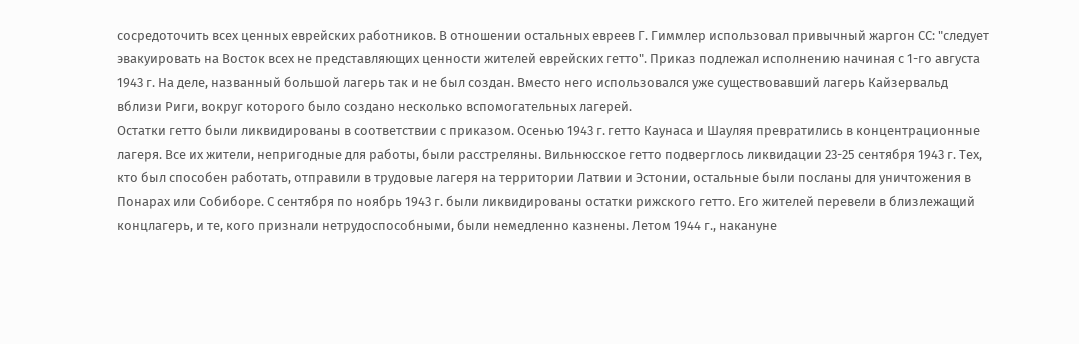сосредоточить всех ценных еврейских работников. В отношении остальных евреев Г. Гиммлер использовал привычный жаргон СС: "следует эвакуировать на Восток всех не представляющих ценности жителей еврейских гетто". Приказ подлежал исполнению начиная с 1-го августа 1943 г. На деле, названный большой лагерь так и не был создан. Вместо него использовался уже существовавший лагерь Кайзервальд вблизи Риги, вокруг которого было создано несколько вспомогательных лагерей.
Остатки гетто были ликвидированы в соответствии с приказом. Осенью 1943 г. гетто Каунаса и Шауляя превратились в концентрационные лагеря. Все их жители, непригодные для работы, были расстреляны. Вильнюсское гетто подверглось ликвидации 23-25 сентября 1943 г. Тех, кто был способен работать, отправили в трудовые лагеря на территории Латвии и Эстонии, остальные были посланы для уничтожения в Понарах или Собиборе. С сентября по ноябрь 1943 г. были ликвидированы остатки рижского гетто. Его жителей перевели в близлежащий концлагерь, и те, кого признали нетрудоспособными, были немедленно казнены. Летом 1944 г., накануне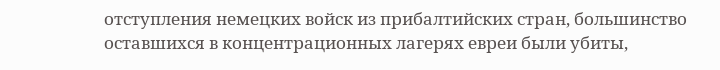отступления немецких войск из прибалтийских стран, большинство оставшихся в концентрационных лагерях евреи были убиты,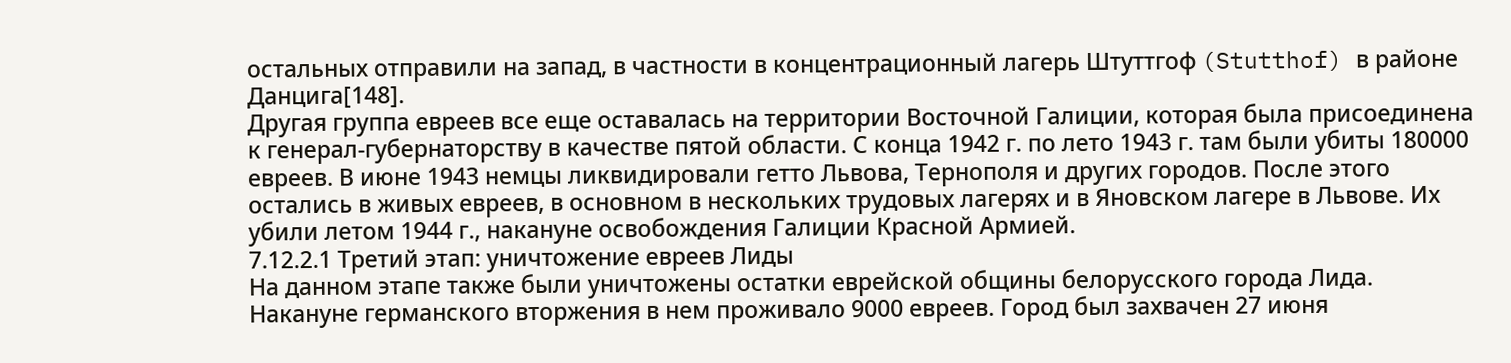остальных отправили на запад, в частности в концентрационный лагерь Штуттгоф (Stutthof) в районе Данцига[148].
Другая группа евреев все еще оставалась на территории Восточной Галиции, которая была присоединена к генерал-губернаторству в качестве пятой области. С конца 1942 г. по лето 1943 г. там были убиты 180000 евреев. В июне 1943 немцы ликвидировали гетто Львова, Тернополя и других городов. После этого остались в живых евреев, в основном в нескольких трудовых лагерях и в Яновском лагере в Львове. Их убили летом 1944 г., накануне освобождения Галиции Красной Армией.
7.12.2.1 Третий этап: уничтожение евреев Лиды
На данном этапе также были уничтожены остатки еврейской общины белорусского города Лида. Накануне германского вторжения в нем проживало 9000 евреев. Город был захвачен 27 июня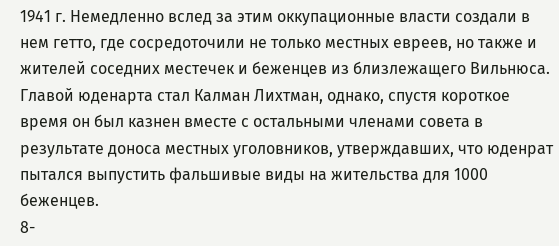1941 г. Немедленно вслед за этим оккупационные власти создали в нем гетто, где сосредоточили не только местных евреев, но также и жителей соседних местечек и беженцев из близлежащего Вильнюса. Главой юденарта стал Калман Лихтман, однако, спустя короткое время он был казнен вместе с остальными членами совета в результате доноса местных уголовников, утверждавших, что юденрат пытался выпустить фальшивые виды на жительства для 1000 беженцев.
8-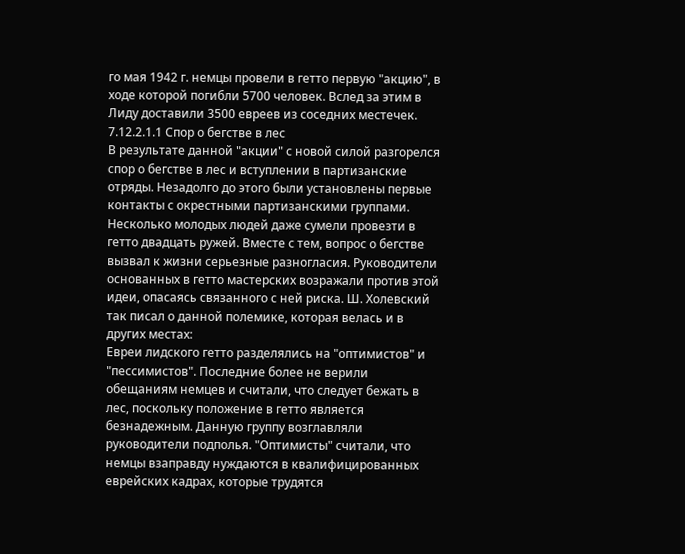го мая 1942 г. немцы провели в гетто первую "акцию", в ходе которой погибли 5700 человек. Вслед за этим в Лиду доставили 3500 евреев из соседних местечек.
7.12.2.1.1 Спор о бегстве в лес
В результате данной "акции" с новой силой разгорелся спор о бегстве в лес и вступлении в партизанские отряды. Незадолго до этого были установлены первые контакты с окрестными партизанскими группами. Несколько молодых людей даже сумели провезти в гетто двадцать ружей. Вместе с тем, вопрос о бегстве вызвал к жизни серьезные разногласия. Руководители основанных в гетто мастерских возражали против этой идеи, опасаясь связанного с ней риска. Ш. Холевский так писал о данной полемике, которая велась и в других местах:
Евреи лидского гетто разделялись на "оптимистов" и "пессимистов". Последние более не верили обещаниям немцев и считали, что следует бежать в лес, поскольку положение в гетто является безнадежным. Данную группу возглавляли руководители подполья. "Оптимисты" считали, что немцы взаправду нуждаются в квалифицированных еврейских кадрах, которые трудятся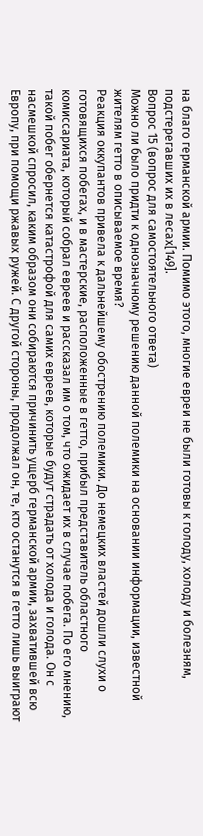на благо германской армии. Помимо этого, многие евреи не были готовы к голоду, холоду и болезням, подстерегавших их в лесах[149].
Вопрос 15 (вопрос для самостоятельного ответа)
Можно ли было придти к однозначному решению данной полемики на основании информации, известной жителям гетто в описываемое время?
Реакция оккупантов привела к дальнейшему обострению полемики. До немецких властей дошли слухи о готовящихся побегах, и в мастерские, расположенные в гетто, прибыл представитель областного комиссариата, который собрал евреев и рассказал им о том, что ожидает их в случае побега. По его мнению, такой побег обернется катастрофой для самих евреев, которые будут страдать от холода и голода. Он с насмешкой спросил, каким образом они собираются причинить ущерб германской армии, захватившей всю Европу, при помощи ржавых ружей. С другой стороны, продолжал он, те, кто останутся в гетто лишь выиграют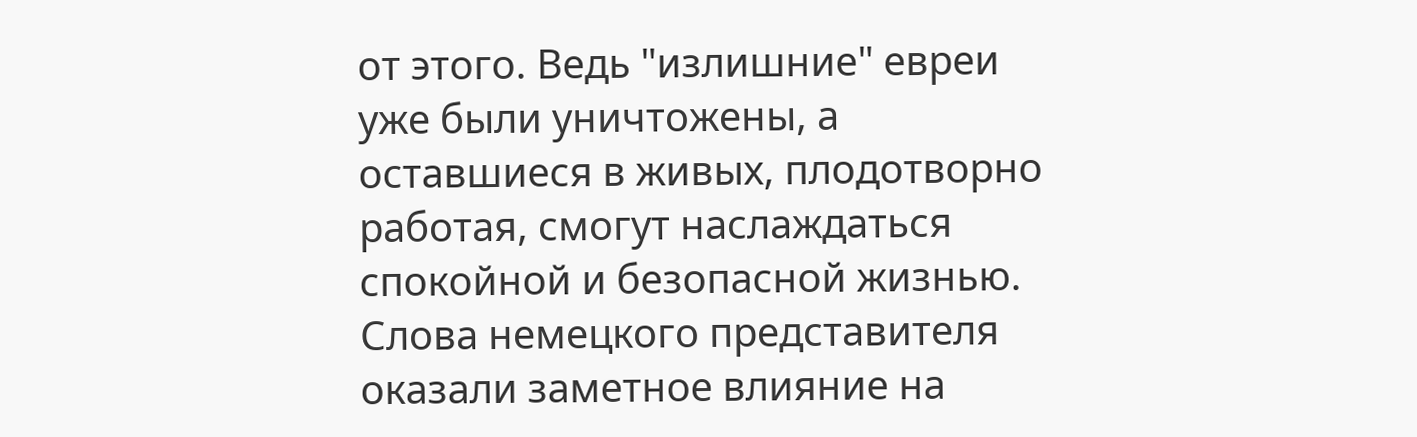от этого. Ведь "излишние" евреи уже были уничтожены, а оставшиеся в живых, плодотворно работая, смогут наслаждаться спокойной и безопасной жизнью.
Слова немецкого представителя оказали заметное влияние на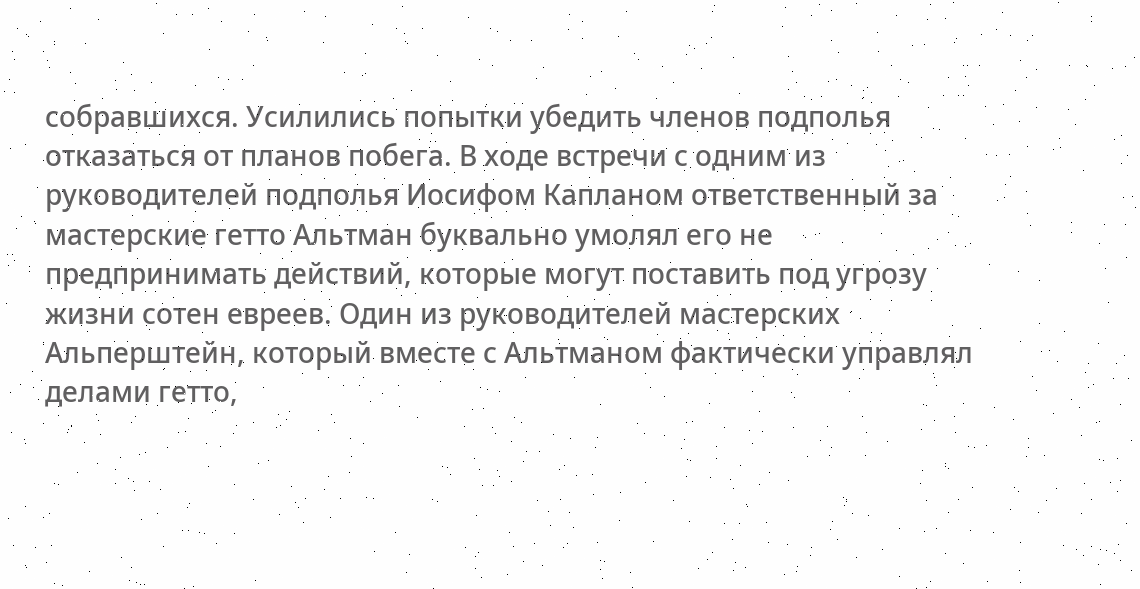собравшихся. Усилились попытки убедить членов подполья отказаться от планов побега. В ходе встречи с одним из руководителей подполья Иосифом Капланом ответственный за мастерские гетто Альтман буквально умолял его не предпринимать действий, которые могут поставить под угрозу жизни сотен евреев. Один из руководителей мастерских Альперштейн, который вместе с Альтманом фактически управлял делами гетто,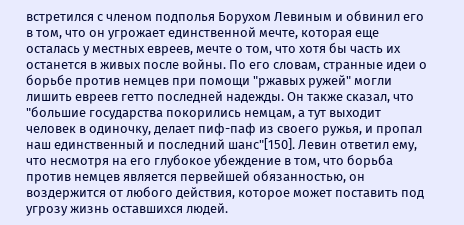встретился с членом подполья Борухом Левиным и обвинил его в том, что он угрожает единственной мечте, которая еще осталась у местных евреев, мечте о том, что хотя бы часть их останется в живых после войны. По его словам, странные идеи о борьбе против немцев при помощи "ржавых ружей" могли лишить евреев гетто последней надежды. Он также сказал, что "большие государства покорились немцам, а тут выходит человек в одиночку, делает пиф-паф из своего ружья, и пропал наш единственный и последний шанс"[150]. Левин ответил ему, что несмотря на его глубокое убеждение в том, что борьба против немцев является первейшей обязанностью, он воздержится от любого действия, которое может поставить под угрозу жизнь оставшихся людей.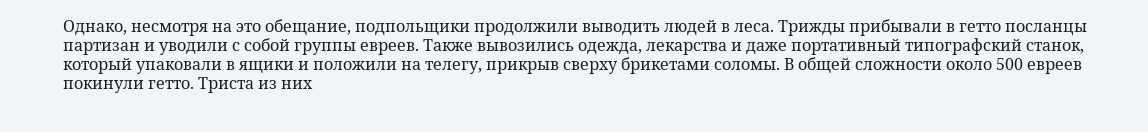Однако, несмотря на это обещание, подпольщики продолжили выводить людей в леса. Трижды прибывали в гетто посланцы партизан и уводили с собой группы евреев. Также вывозились одежда, лекарства и даже портативный типографский станок, который упаковали в ящики и положили на телегу, прикрыв сверху брикетами соломы. В общей сложности около 500 евреев покинули гетто. Триста из них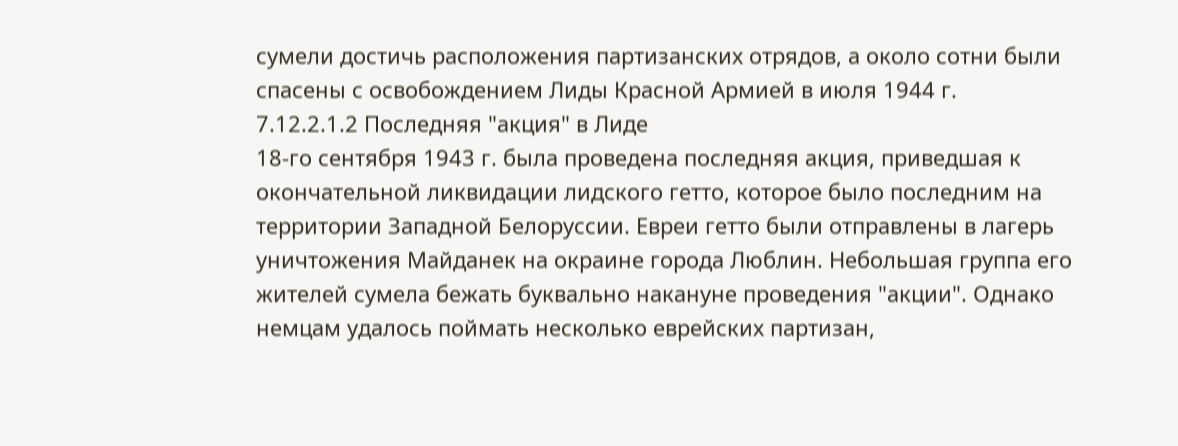сумели достичь расположения партизанских отрядов, а около сотни были спасены с освобождением Лиды Красной Армией в июля 1944 г.
7.12.2.1.2 Последняя "акция" в Лиде
18-го сентября 1943 г. была проведена последняя акция, приведшая к окончательной ликвидации лидского гетто, которое было последним на территории Западной Белоруссии. Евреи гетто были отправлены в лагерь уничтожения Майданек на окраине города Люблин. Небольшая группа его жителей сумела бежать буквально накануне проведения "акции". Однако немцам удалось поймать несколько еврейских партизан,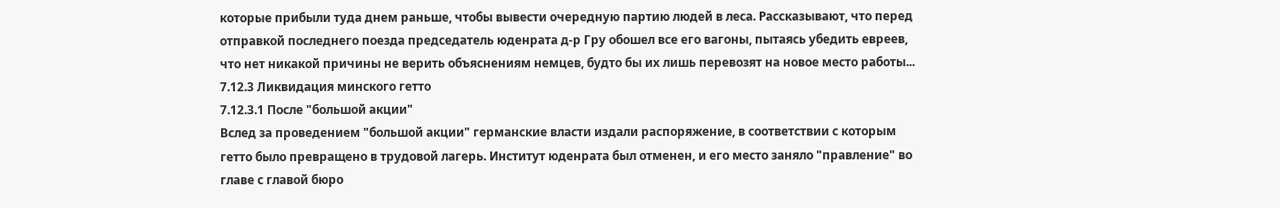которые прибыли туда днем раньше, чтобы вывести очередную партию людей в леса. Рассказывают, что перед отправкой последнего поезда председатель юденрата д-р Гру обошел все его вагоны, пытаясь убедить евреев, что нет никакой причины не верить объяснениям немцев, будто бы их лишь перевозят на новое место работы...
7.12.3 Ликвидация минского гетто
7.12.3.1 После "большой акции"
Вслед за проведением "большой акции" германские власти издали распоряжение, в соответствии с которым гетто было превращено в трудовой лагерь. Институт юденрата был отменен, и его место заняло "правление" во главе с главой бюро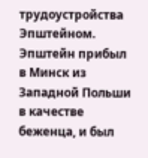трудоустройства Эпштейном. Эпштейн прибыл в Минск из Западной Польши в качестве беженца, и был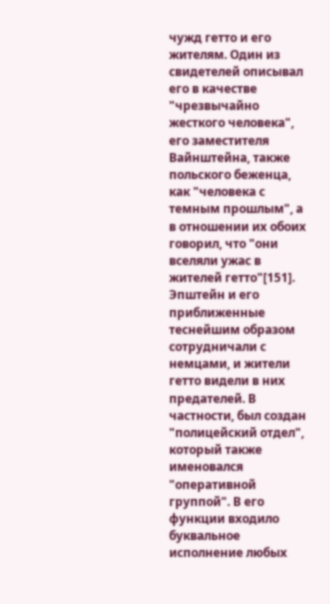чужд гетто и его жителям. Один из свидетелей описывал его в качестве "чрезвычайно жесткого человека", его заместителя Вайнштейна, также польского беженца, как "человека с темным прошлым", а в отношении их обоих говорил, что "они вселяли ужас в жителей гетто"[151].
Эпштейн и его приближенные теснейшим образом сотрудничали с немцами, и жители гетто видели в них предателей. В частности, был создан "полицейский отдел", который также именовался "оперативной группой". В его функции входило буквальное исполнение любых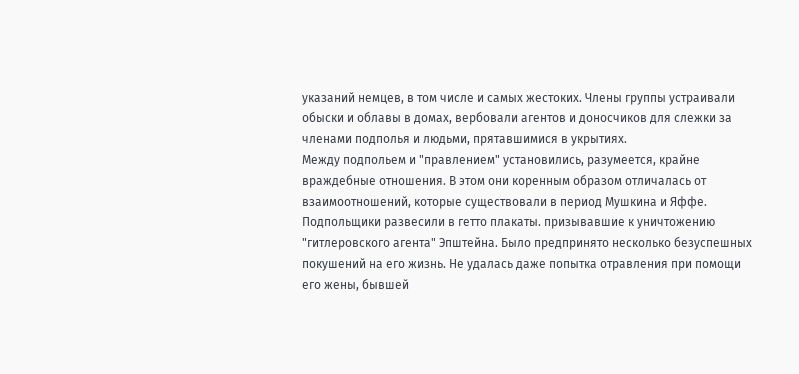указаний немцев, в том числе и самых жестоких. Члены группы устраивали обыски и облавы в домах, вербовали агентов и доносчиков для слежки за членами подполья и людьми, прятавшимися в укрытиях.
Между подпольем и "правлением" установились, разумеется, крайне враждебные отношения. В этом они коренным образом отличалась от взаимоотношений, которые существовали в период Мушкина и Яффе. Подпольщики развесили в гетто плакаты. призывавшие к уничтожению "гитлеровского агента" Эпштейна. Было предпринято несколько безуспешных покушений на его жизнь. Не удалась даже попытка отравления при помощи его жены, бывшей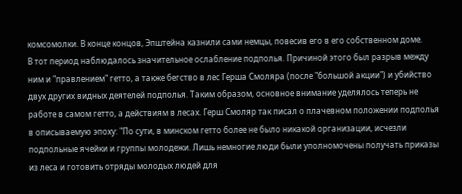комсомолки. В конце концов, Эпштейна казнили сами немцы, повесив его в его собственном доме.
В тот период наблюдалось значительное ослабление подполья. Причиной этого был разрыв между ним и "правлением" гетто, а также бегство в лес Герша Смоляра (после "большой акции") и убийство двух других видных деятелей подполья. Таким образом, основное внимание уделялось теперь не работе в самом гетто, а действиям в лесах. Герш Смоляр так писал о плачевном положении подполья в описываемую эпоху: "По сути, в минском гетто более не было никакой организации, исчезли подпольные ячейки и группы молодежи. Лишь немногие люди были уполномочены получать приказы из леса и готовить отряды молодых людей для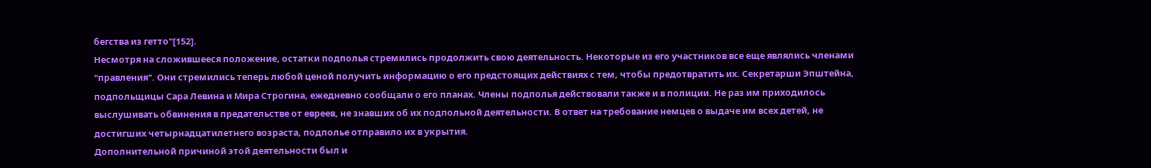бегства из гетто"[152].
Несмотря на сложившееся положение, остатки подполья стремились продолжить свою деятельность. Некоторые из его участников все еще являлись членами "правления". Они стремились теперь любой ценой получить информацию о его предстоящих действиях с тем, чтобы предотвратить их. Секретарши Эпштейна, подпольщицы Сара Левина и Мира Строгина, ежедневно сообщали о его планах. Члены подполья действовали также и в полиции. Не раз им приходилось выслушивать обвинения в предательстве от евреев, не знавших об их подпольной деятельности. В ответ на требование немцев о выдаче им всех детей, не достигших четырнадцатилетнего возраста, подполье отправило их в укрытия.
Дополнительной причиной этой деятельности был и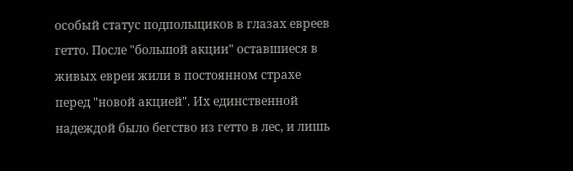особый статус подпольщиков в глазах евреев гетто. После "большой акции" оставшиеся в живых евреи жили в постоянном страхе перед "новой акцией". Их единственной надеждой было бегство из гетто в лес, и лишь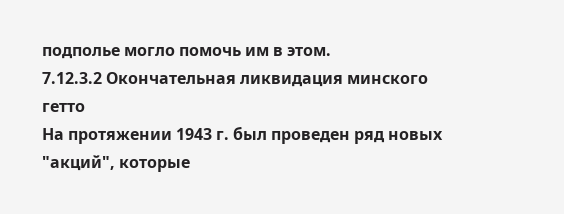подполье могло помочь им в этом.
7.12.3.2 Окончательная ликвидация минского гетто
На протяжении 1943 г. был проведен ряд новых "акций", которые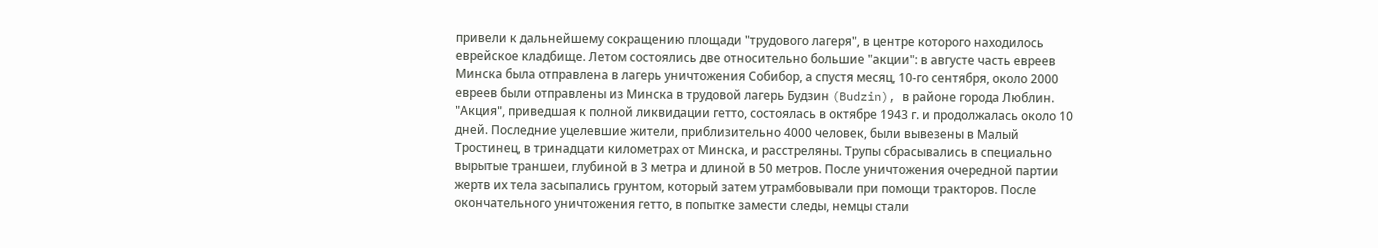привели к дальнейшему сокращению площади "трудового лагеря", в центре которого находилось еврейское кладбище. Летом состоялись две относительно большие "акции": в августе часть евреев Минска была отправлена в лагерь уничтожения Собибор, а спустя месяц, 10-го сентября, около 2000 евреев были отправлены из Минска в трудовой лагерь Будзин (Budzin), в районе города Люблин.
"Акция", приведшая к полной ликвидации гетто, состоялась в октябре 1943 г. и продолжалась около 10 дней. Последние уцелевшие жители, приблизительно 4000 человек, были вывезены в Малый Тростинец, в тринадцати километрах от Минска, и расстреляны. Трупы сбрасывались в специально вырытые траншеи, глубиной в 3 метра и длиной в 50 метров. После уничтожения очередной партии жертв их тела засыпались грунтом, который затем утрамбовывали при помощи тракторов. После окончательного уничтожения гетто, в попытке замести следы, немцы стали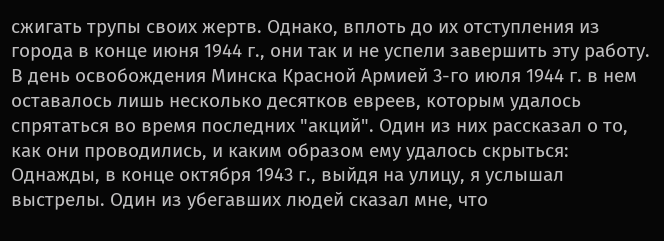сжигать трупы своих жертв. Однако, вплоть до их отступления из города в конце июня 1944 г., они так и не успели завершить эту работу.
В день освобождения Минска Красной Армией 3-го июля 1944 г. в нем оставалось лишь несколько десятков евреев, которым удалось спрятаться во время последних "акций". Один из них рассказал о то, как они проводились, и каким образом ему удалось скрыться:
Однажды, в конце октября 1943 г., выйдя на улицу, я услышал выстрелы. Один из убегавших людей сказал мне, что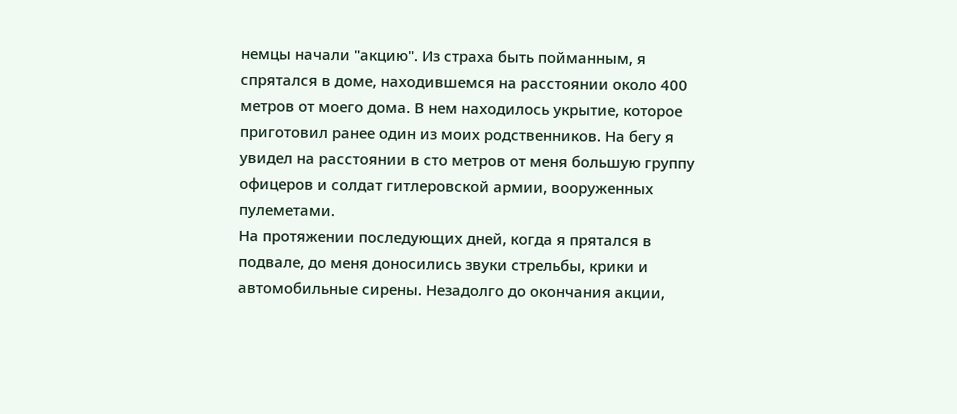немцы начали "акцию". Из страха быть пойманным, я спрятался в доме, находившемся на расстоянии около 400 метров от моего дома. В нем находилось укрытие, которое приготовил ранее один из моих родственников. На бегу я увидел на расстоянии в сто метров от меня большую группу офицеров и солдат гитлеровской армии, вооруженных пулеметами.
На протяжении последующих дней, когда я прятался в подвале, до меня доносились звуки стрельбы, крики и автомобильные сирены. Незадолго до окончания акции,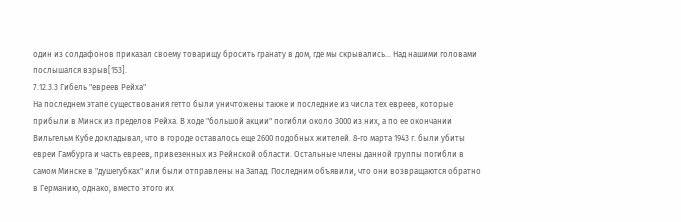один из солдафонов приказал своему товарищу бросить гранату в дом, где мы скрывались... Над нашими головами послышался взрыв[153].
7.12.3.3 Гибель "евреев Рейха"
На последнем этапе существования гетто были уничтожены также и последние из числа тех евреев, которые прибыли в Минск из пределов Рейха. В ходе "большой акции" погибли около 3000 из них, а по ее окончании Вильгельм Кубе докладывал, что в городе оставалось еще 2600 подобных жителей. 8-го марта 1943 г. были убиты евреи Гамбурга и часть евреев, привезенных из Рейнской области. Остальные члены данной группы погибли в самом Минске в "душегубках" или были отправлены на Запад. Последним объявили, что они возвращаются обратно в Германию, однако, вместо этого их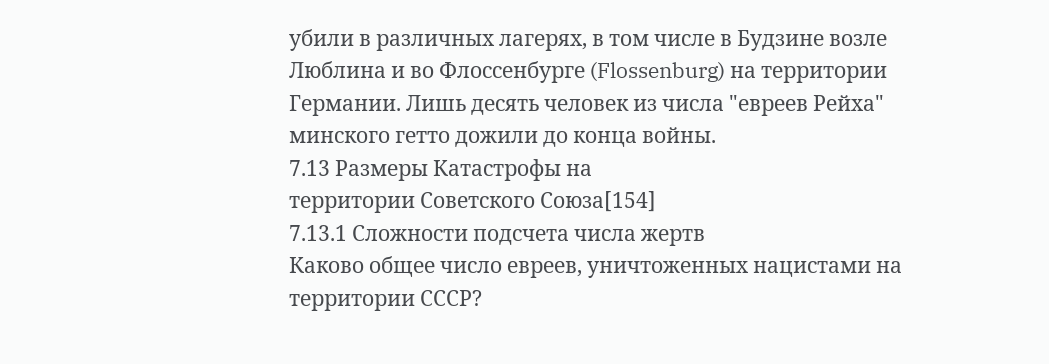убили в различных лагерях, в том числе в Будзине возле Люблина и во Флоссенбурге (Flossenburg) на территории Германии. Лишь десять человек из числа "евреев Рейха" минского гетто дожили до конца войны.
7.13 Размеры Катастрофы на
территории Советского Союза[154]
7.13.1 Сложности подсчета числа жертв
Каково общее число евреев, уничтоженных нацистами на территории СССР?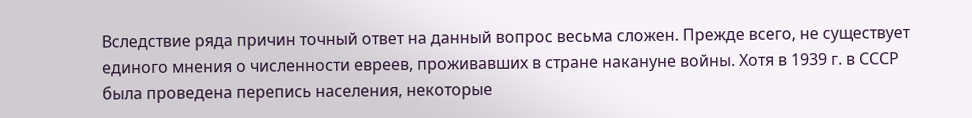Вследствие ряда причин точный ответ на данный вопрос весьма сложен. Прежде всего, не существует единого мнения о численности евреев, проживавших в стране накануне войны. Хотя в 1939 г. в СССР была проведена перепись населения, некоторые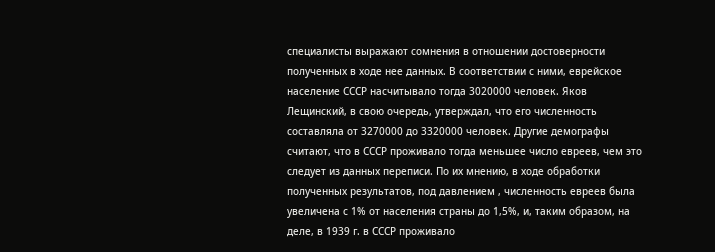специалисты выражают сомнения в отношении достоверности полученных в ходе нее данных. В соответствии с ними, еврейское население СССР насчитывало тогда 3020000 человек. Яков Лещинский, в свою очередь, утверждал, что его численность составляла от 3270000 до 3320000 человек. Другие демографы считают, что в СССР проживало тогда меньшее число евреев, чем это следует из данных переписи. По их мнению, в ходе обработки полученных результатов, под давлением , численность евреев была увеличена с 1% от населения страны до 1,5%, и, таким образом, на деле, в 1939 г. в СССР проживало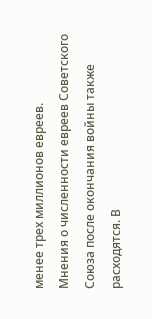менее трех миллионов евреев.
Мнения о численности евреев Советского Союза после окончания войны также расходятся. В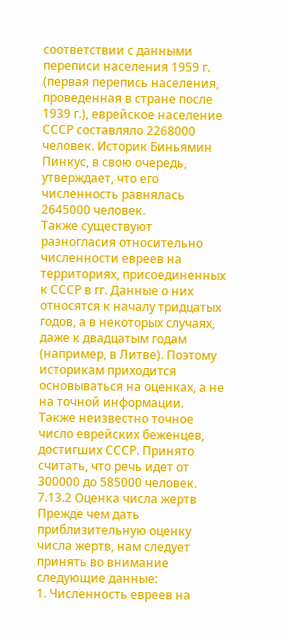соответствии с данными переписи населения 1959 г. (первая перепись населения, проведенная в стране после 1939 г.), еврейское население СССР составляло 2268000 человек. Историк Биньямин Пинкус, в свою очередь, утверждает, что его численность равнялась 2645000 человек.
Также существуют разногласия относительно численности евреев на территориях, присоединенных к СССР в гг. Данные о них относятся к началу тридцатых годов, а в некоторых случаях, даже к двадцатым годам (например, в Литве). Поэтому историкам приходится основываться на оценках, а не на точной информации.
Также неизвестно точное число еврейских беженцев, достигших СССР. Принято считать, что речь идет от 300000 до 585000 человек.
7.13.2 Оценка числа жертв
Прежде чем дать приблизительную оценку числа жертв, нам следует принять во внимание следующие данные:
1. Численность евреев на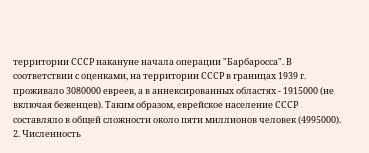территории СССР накануне начала операции "Барбаросса". В соответствии с оценками, на территории СССР в границах 1939 г. проживало 3080000 евреев, а в аннексированных областях - 1915000 (не включая беженцев). Таким образом, еврейское население СССР составляло в общей сложности около пяти миллионов человек (4995000).
2. Численность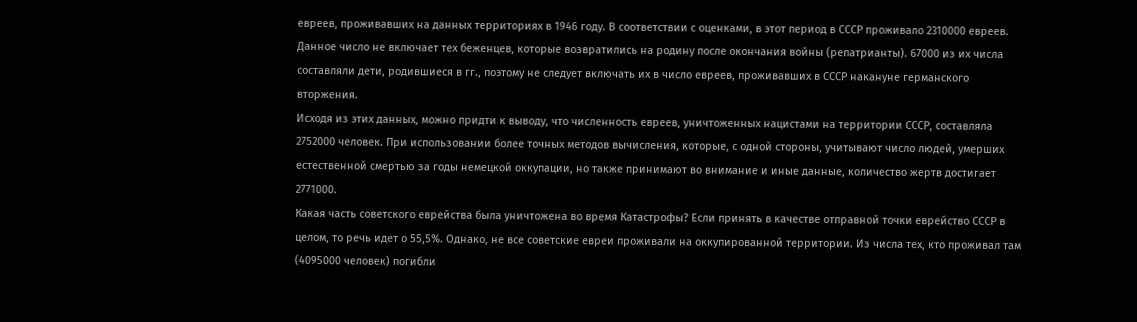евреев, проживавших на данных территориях в 1946 году. В соответствии с оценками, в этот период в СССР проживало 2310000 евреев. Данное число не включает тех беженцев, которые возвратились на родину после окончания войны (репатрианты). 67000 из их числа составляли дети, родившиеся в гг., поэтому не следует включать их в число евреев, проживавших в СССР накануне германского вторжения.
Исходя из этих данных, можно придти к выводу, что численность евреев, уничтоженных нацистами на территории СССР, составляла 2752000 человек. При использовании более точных методов вычисления, которые, с одной стороны, учитывают число людей, умерших естественной смертью за годы немецкой оккупации, но также принимают во внимание и иные данные, количество жертв достигает 2771000.
Какая часть советского еврейства была уничтожена во время Катастрофы? Если принять в качестве отправной точки еврейство СССР в целом, то речь идет о 55,5%. Однако, не все советские евреи проживали на оккупированной территории. Из числа тех, кто проживал там (4095000 человек) погибли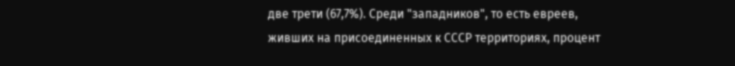две трети (67,7%). Среди "западников", то есть евреев, живших на присоединенных к СССР территориях, процент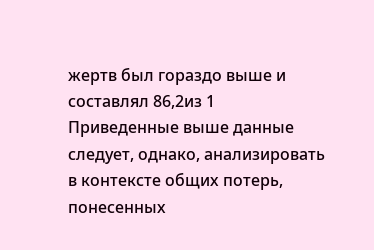жертв был гораздо выше и составлял 86,2из 1
Приведенные выше данные следует, однако, анализировать в контексте общих потерь, понесенных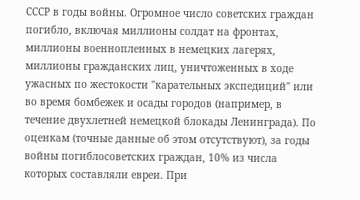СССР в годы войны. Огромное число советских граждан погибло, включая миллионы солдат на фронтах, миллионы военнопленных в немецких лагерях, миллионы гражданских лиц, уничтоженных в ходе ужасных по жестокости "карательных экспедиций" или во время бомбежек и осады городов (например, в течение двухлетней немецкой блокады Ленинграда). По оценкам (точные данные об этом отсутствуют), за годы войны погиблосоветских граждан, 10% из числа которых составляли евреи. При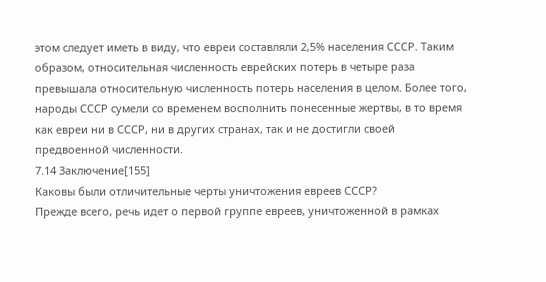этом следует иметь в виду, что евреи составляли 2,5% населения СССР. Таким образом, относительная численность еврейских потерь в четыре раза превышала относительную численность потерь населения в целом. Более того, народы СССР сумели со временем восполнить понесенные жертвы, в то время как евреи ни в СССР, ни в других странах, так и не достигли своей предвоенной численности.
7.14 Заключение[155]
Каковы были отличительные черты уничтожения евреев СССР?
Прежде всего, речь идет о первой группе евреев, уничтоженной в рамках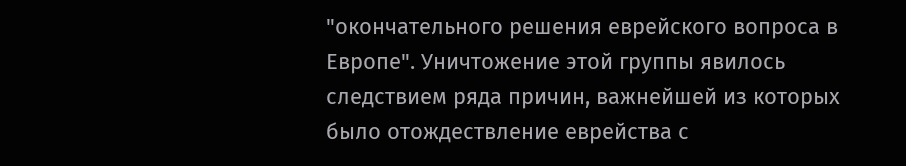"окончательного решения еврейского вопроса в Европе". Уничтожение этой группы явилось следствием ряда причин, важнейшей из которых было отождествление еврейства с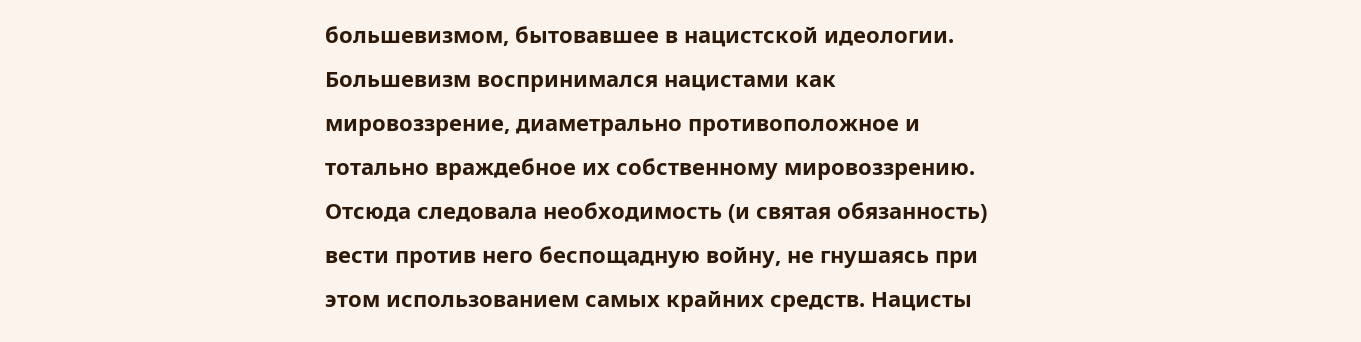большевизмом, бытовавшее в нацистской идеологии. Большевизм воспринимался нацистами как мировоззрение, диаметрально противоположное и тотально враждебное их собственному мировоззрению. Отсюда следовала необходимость (и святая обязанность) вести против него беспощадную войну, не гнушаясь при этом использованием самых крайних средств. Нацисты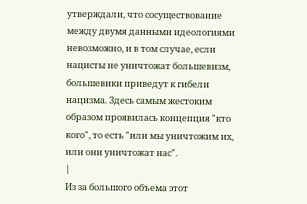утверждали, что сосуществование между двумя данными идеологиями невозможно, и в том случае, если нацисты не уничтожат большевизм, большевики приведут к гибели нацизма. Здесь самым жестоким образом проявилась концепция "кто кого", то есть "или мы уничтожим их, или они уничтожат нас".
|
Из за большого объема этот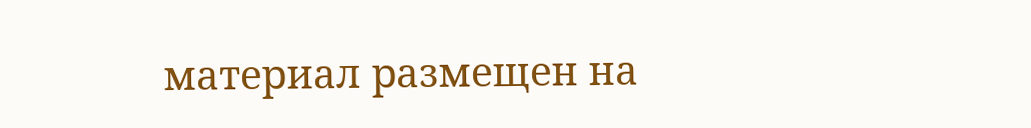материал размещен на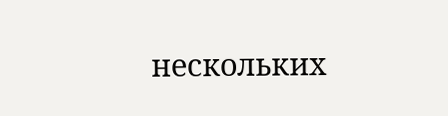нескольких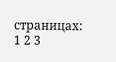страницах:
1 2 3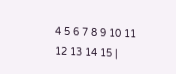4 5 6 7 8 9 10 11 12 13 14 15 |